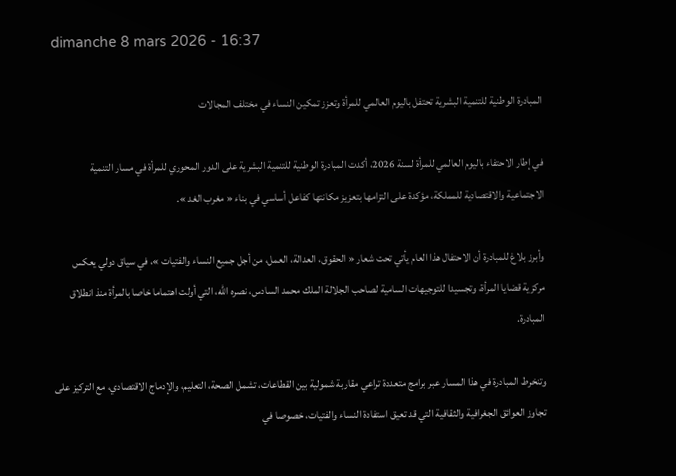dimanche 8 mars 2026 - 16:37

المبادرة الوطنية للتنمية البشرية تحتفل باليوم العالمي للمرأة وتعزز تمكين النساء في مختلف المجالات

في إطار الاحتفاء باليوم العالمي للمرأة لسنة 2026، أكدت المبادرة الوطنية للتنمية البشرية على الدور المحوري للمرأة في مسار التنمية الاجتماعية والاقتصادية للمملكة، مؤكدة على التزامها بتعزيز مكانتها كفاعل أساسي في بناء « مغرب الغد ».

وأبرز بلاغ للمبادرة أن الاحتفال هذا العام يأتي تحت شعار « الحقوق، العدالة، العمل، من أجل جميع النساء والفتيات »، في سياق دولي يعكس مركزية قضايا المرأة، وتجسيدا للتوجيهات السامية لصاحب الجلالة الملك محمد السادس، نصره الله، التي أولت اهتماما خاصا بالمرأة منذ انطلاق المبادرة.

وتنخرط المبادرة في هذا المسار عبر برامج متعددة تراعي مقاربة شمولية بين القطاعات، تشمل الصحة، التعليم، والإدماج الاقتصادي، مع التركيز على تجاوز العوائق الجغرافية والثقافية التي قد تعيق استفادة النساء والفتيات، خصوصا في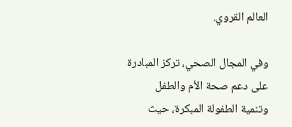العالم القروي.

وفي المجال الصحي، تركز المبادرة على دعم صحة الأم والطفل وتنمية الطفولة المبكرة، حيث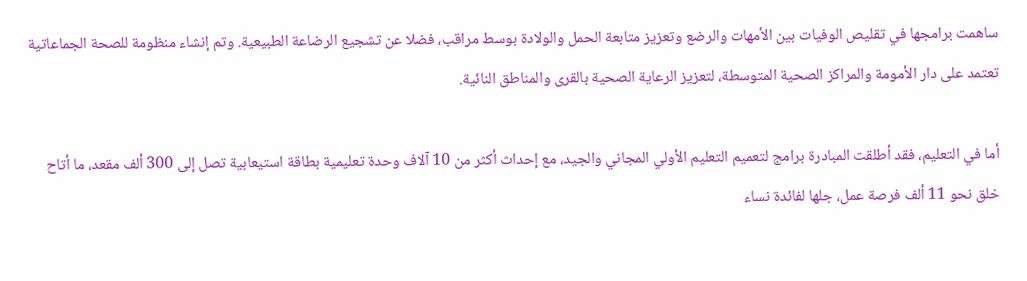ساهمت برامجها في تقليص الوفيات بين الأمهات والرضع وتعزيز متابعة الحمل والولادة بوسط مراقب، فضلا عن تشجيع الرضاعة الطبيعية. وتم إنشاء منظومة للصحة الجماعاتية تعتمد على دار الأمومة والمراكز الصحية المتوسطة، لتعزيز الرعاية الصحية بالقرى والمناطق النائية.

أما في التعليم، فقد أطلقت المبادرة برامج لتعميم التعليم الأولي المجاني والجيد، مع إحداث أكثر من 10 آلاف وحدة تعليمية بطاقة استيعابية تصل إلى 300 ألف مقعد، ما أتاح خلق نحو 11 ألف فرصة عمل، جلها لفائدة نساء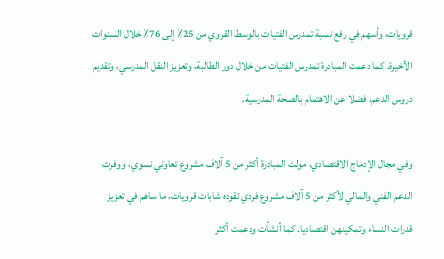قرويات، وأسهم في رفع نسبة تمدرس الفتيات بالوسط القروي من 25٪ إلى 76٪ خلال السنوات الأخيرة. كما دعمت المبادرة تمدرس الفتيات من خلال دور الطالبة، وتعزيز النقل المدرسي، وتقديم دروس الدعم، فضلا عن الاهتمام بالصحة المدرسية.

وفي مجال الإدماج الاقتصادي، مولت المبادرة أكثر من 5 آلاف مشروع تعاوني نسوي، ووفرت الدعم الفني والمالي لأكثر من 5 آلاف مشروع فردي تقوده شابات قرويات، ما ساهم في تعزيز قدرات النساء وتمكينهن اقتصاديا. كما أنشأت ودعمت أكثر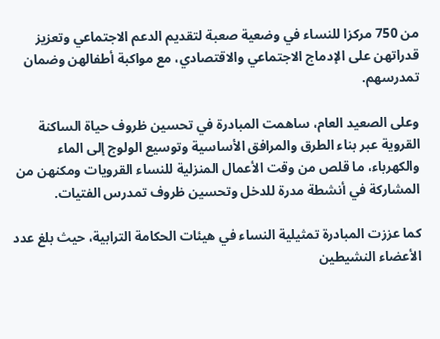من 750 مركزا للنساء في وضعية صعبة لتقديم الدعم الاجتماعي وتعزيز قدراتهن على الإدماج الاجتماعي والاقتصادي، مع مواكبة أطفالهن وضمان تمدرسهم.

وعلى الصعيد العام، ساهمت المبادرة في تحسين ظروف حياة الساكنة القروية عبر بناء الطرق والمرافق الأساسية وتوسيع الولوج إلى الماء والكهرباء، ما قلص من وقت الأعمال المنزلية للنساء القرويات ومكنهن من المشاركة في أنشطة مدرة للدخل وتحسين ظروف تمدرس الفتيات.

كما عززت المبادرة تمثيلية النساء في هيئات الحكامة الترابية، حيث بلغ عدد الأعضاء النشيطين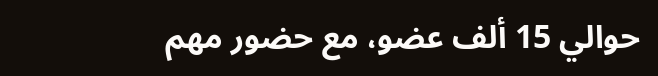حوالي 15 ألف عضو، مع حضور مهم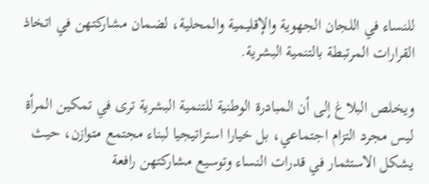للنساء في اللجان الجهوية والإقليمية والمحلية، لضمان مشاركتهن في اتخاذ القرارات المرتبطة بالتنمية البشرية.

ويخلص البلاغ إلى أن المبادرة الوطنية للتنمية البشرية ترى في تمكين المرأة ليس مجرد التزام اجتماعي، بل خيارا استراتيجيا لبناء مجتمع متوازن، حيث يشكل الاستثمار في قدرات النساء وتوسيع مشاركتهن رافعة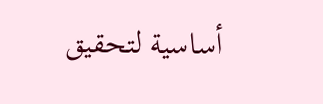أساسية لتحقيق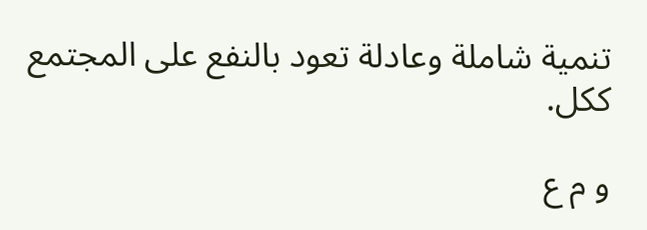تنمية شاملة وعادلة تعود بالنفع على المجتمع ككل.

و م ع